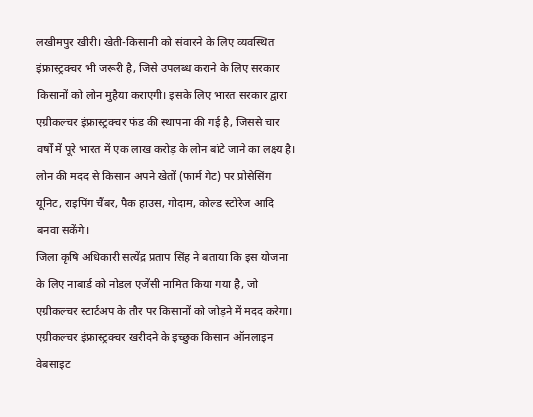लखीमपुर खीरी। खेती-किसानी को संवारने के लिए व्यवस्थित इंफ्रास्ट्रक्चर भी जरूरी है, जिसे उपलब्ध कराने के लिए सरकार किसानों को लोन मुहैया कराएगी। इसके लिए भारत सरकार द्वारा एग्रीकल्चर इंफ्रास्ट्रक्चर फंड की स्थापना की गई है, जिससे चार वर्षों में पूरे भारत में एक लाख करोड़ के लोन बांटे जाने का लक्ष्य है। लोन की मदद से किसान अपने खेतों (फार्म गेट) पर प्रोसेसिंग यूनिट, राइपिंग चैंबर, पैक हाउस, गोदाम, कोल्ड स्टोरेज आदि बनवा सकेंगे।
जिला कृषि अधिकारी सत्येंद्र प्रताप सिंह ने बताया कि इस योजना के लिए नाबार्ड को नोडल एजेंसी नामित किया गया है, जो एग्रीकल्चर स्टार्टअप के तौर पर किसानों को जोड़ने में मदद करेगा। एग्रीकल्चर इंफ्रास्ट्रक्चर खरीदने के इच्छुक किसान ऑनलाइन वेबसाइट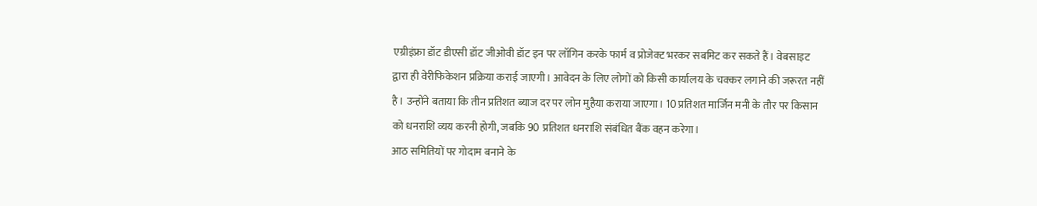एग्रीइंफ्रा डॉट डीएसी डॉट जीओवी डॉट इन पर लॉगिन करके फार्म व प्रोजेक्ट भरकर सबमिट कर सकते हैं। वेबसाइट द्वारा ही वेरीफिकेशन प्रक्रिया कराई जाएगी। आवेदन के लिए लोगों को किसी कार्यालय के चक्कर लगाने की जरूरत नहीं है। उन्होंने बताया कि तीन प्रतिशत ब्याज दर पर लोन मुहैया कराया जाएगा। 10 प्रतिशत मार्जिन मनी के तौर पर किसान को धनराशि व्यय करनी होगी, जबकि 90 प्रतिशत धनराशि संबंधित बैंक वहन करेगा।
आठ समितियों पर गोदाम बनाने के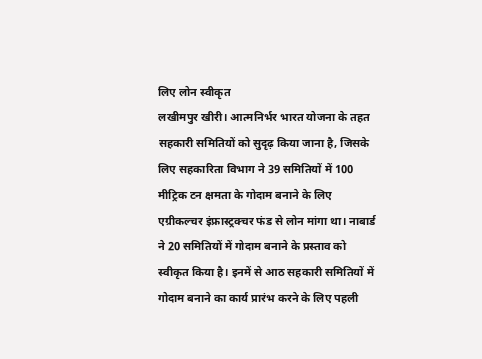लिए लोन स्वीकृत
लखीमपुर खीरी। आत्मनिर्भर भारत योजना के तहत सहकारी समितियों को सुदृढ़ किया जाना है, जिसके लिए सहकारिता विभाग ने 39 समितियों में 100 मीट्रिक टन क्षमता के गोदाम बनाने के लिए एग्रीकल्चर इंफ्रास्ट्रक्चर फंड से लोन मांगा था। नाबार्ड ने 20 समितियों में गोदाम बनाने के प्रस्ताव को स्वीकृत किया है। इनमें से आठ सहकारी समितियों में गोदाम बनाने का कार्य प्रारंभ करने के लिए पहली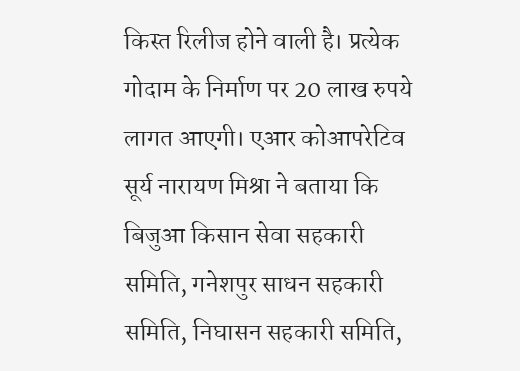किस्त रिलीज होने वाली है। प्रत्येक गोदाम के निर्माण पर 20 लाख रुपये लागत आएगी। एआर कोआपरेटिव सूर्य नारायण मिश्रा ने बताया कि बिजुआ किसान सेवा सहकारी समिति, गनेशपुर साधन सहकारी समिति, निघासन सहकारी समिति,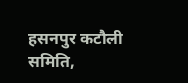हसनपुर कटौली समिति,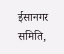ईसानगर समिति,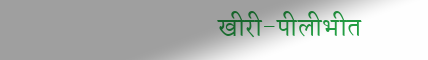खीरी-पीलीभीत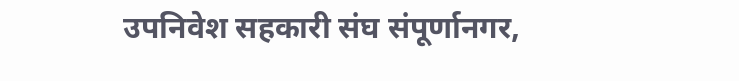उपनिवेश सहकारी संघ संपूर्णानगर,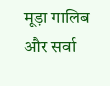मूड़ा गालिब और सर्वा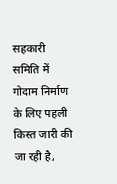सहकारी समिति में गोदाम निर्माण के लिए पहली किस्त जारी की जा रही है,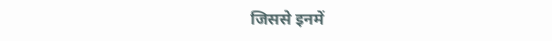जिससे इनमें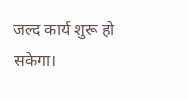जल्द कार्य शुरू हो सकेगा।